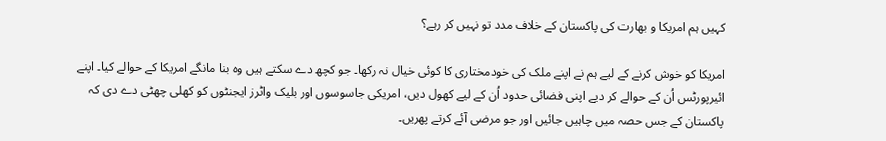کہیں ہم امریکا و بھارت کی پاکستان کے خلاف مدد تو نہیں کر رہے؟

امریکا کو خوش کرنے کے لیے ہم نے اپنے ملک کی خودمختاری کا کوئی خیال نہ رکھا۔ جو کچھ دے سکتے ہیں وہ بنا مانگے امریکا کے حوالے کیا۔ اپنے ائیرپورٹس اُن کے حوالے کر دیے اپنی فضائی حدود اُن کے لیے کھول دیں، امریکی جاسوسوں اور بلیک واٹرز ایجنٹوں کو کھلی چھٹی دے دی کہ پاکستان کے جس حصہ میں چاہیں جائیں اور جو مرضی آئے کرتے پھریں۔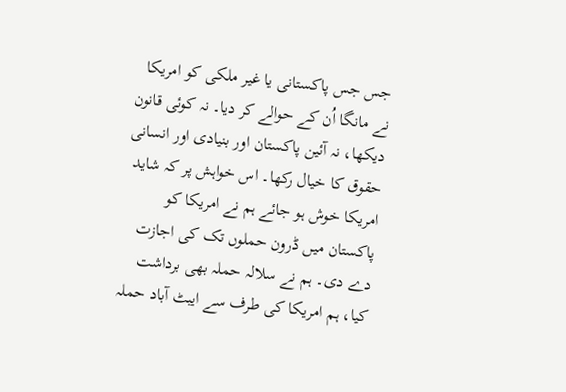جس جس پاکستانی یا غیر ملکی کو امریکا نے مانگا اُن کے حوالے کر دیا۔ نہ کوئی قانون دیکھا، نہ آئین پاکستان اور بنیادی اور انسانی حقوق کا خیال رکھا۔ اس خواہش پر کہ شاید امریکا خوش ہو جائے ہم نے امریکا کو پاکستان میں ڈرون حملوں تک کی اجازت دے دی۔ ہم نے سلالہ حملہ بھی برداشت کیا، ہم امریکا کی طرف سے ایبٹ آباد حملہ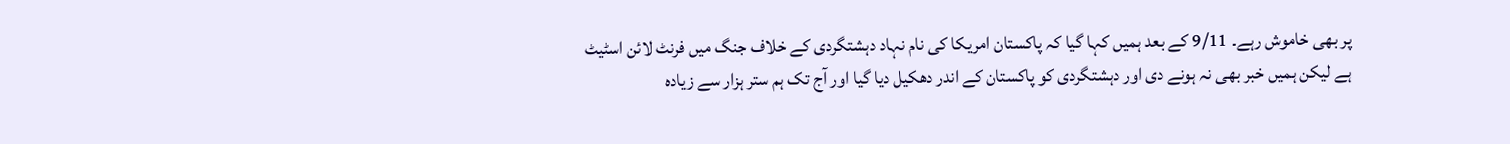پر بھی خاموش رہے۔ 9/11 کے بعد ہمیں کہا گیا کہ پاکستان امریکا کی نام نہاد دہشتگردی کے خلاف جنگ میں فرنٹ لائن اسٹیٹ ہے لیکن ہمیں خبر بھی نہ ہونے دی اور دہشتگردی کو پاکستان کے اندر دھکیل دیا گیا اور آج تک ہم ستر ہزار سے زیادہ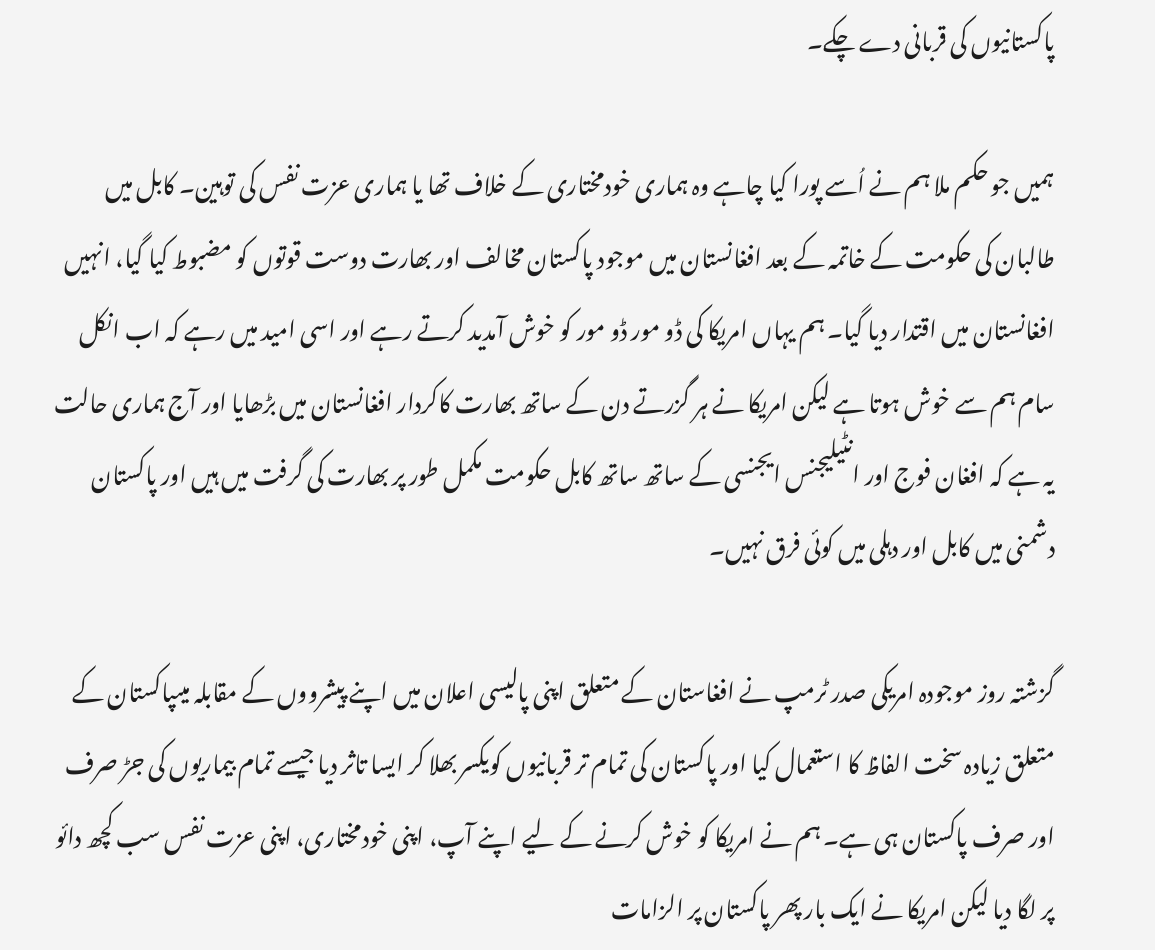پاکستانیوں کی قربانی دے چکے۔

ہمیں جو حکم ملا ہم نے اُسے پورا کیا چاہے وہ ہماری خودمختاری کے خلاف تھا یا ہماری عزت نفس کی توہین۔ کابل میں طالبان کی حکومت کے خاتمہ کے بعد افغانستان میں موجود پاکستان مخالف اور بھارت دوست قوتوں کو مضبوط کیا گیا، انہیں افغانستان میں اقتدار دیا گیا۔ ہم یہاں امریکا کی ڈو مور ڈو مور کو خوش آمدید کرتے رہے اور اسی امید میں رہے کہ اب انکل سام ہم سے خوش ہوتا ہے لیکن امریکا نے ہر گزرتے دن کے ساتھ بھارت کاکردار افغانستان میں بڑھایا اور آج ہماری حالت یہ ہے کہ افغان فوج اور انٹیلیجنس ایجنسی کے ساتھ ساتھ کابل حکومت مکمل طور پر بھارت کی گرفت میں ہیں اور پاکستان دشمنی میں کابل اور دہلی میں کوئی فرق نہیں۔

گزشتہ روز موجودہ امریکی صدر ٹرمپ نے افغاستان کے متعلق اپنی پالیسی اعلان میں اپنے پیشرووں کے مقابلہ میںپاکستان کے متعلق زیادہ سخت الفاظ کا استعمال کیا اور پاکستان کی تمام تر قربانیوں کویکسر بھلا کر ایسا تاثر دیا جیسے تمام بیماریوں کی جڑ صرف اور صرف پاکستان ہی ہے۔ ہم نے امریکا کو خوش کرنے کے لیے اپنے آپ، اپنی خودمختاری، اپنی عزت نفس سب کچھ دائو پر لگا دیا لیکن امریکا نے ایک بار پھر پاکستان پر الزامات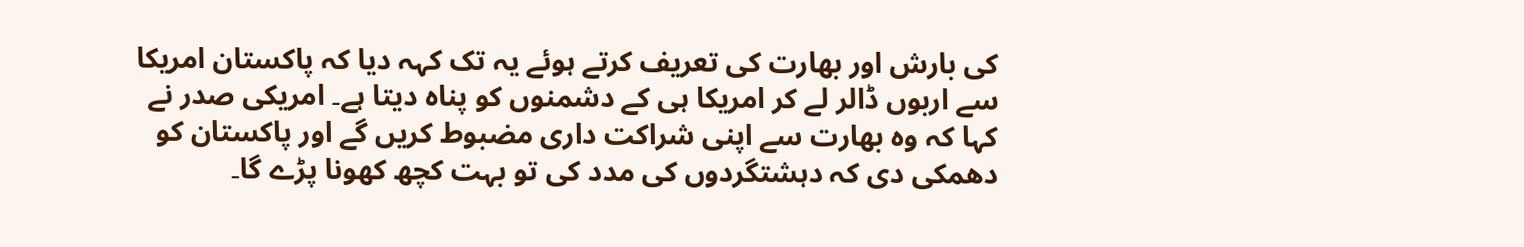کی بارش اور بھارت کی تعریف کرتے ہوئے یہ تک کہہ دیا کہ پاکستان امریکا سے اربوں ڈالر لے کر امریکا ہی کے دشمنوں کو پناہ دیتا ہے۔ امریکی صدر نے کہا کہ وہ بھارت سے اپنی شراکت داری مضبوط کریں گے اور پاکستان کو دھمکی دی کہ دہشتگردوں کی مدد کی تو بہت کچھ کھونا پڑے گا۔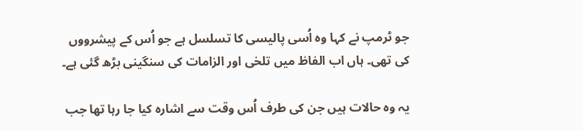جو ٹرمپ نے کہا وہ اُسی پالیسی کا تسلسل ہے جو اُس کے پیشرووں کی تھی۔ ہاں اب الفاظ میں تلخی اور الزامات کی سنگینی بڑھ گئی ہے۔

یہ وہ حالات ہیں جن کی طرف اُس وقت سے اشارہ کیا جا رہا تھا جب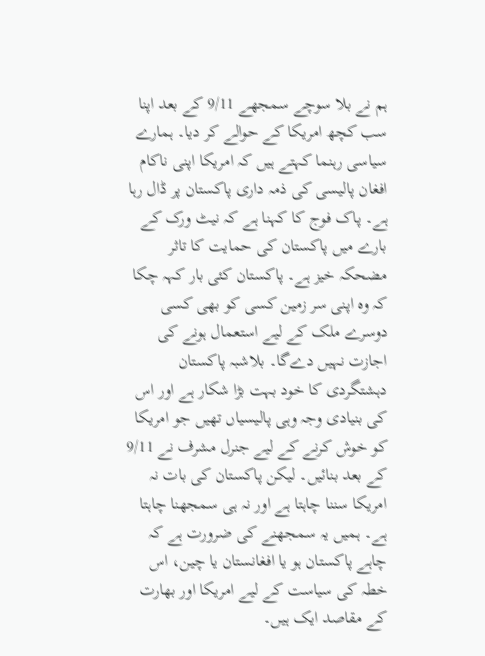ہم نے بلا سوچے سمجھے 9/11 کے بعد اپنا سب کچھ امریکا کے حوالے کر دیا۔ ہمارے سیاسی رہنما کہتے ہیں کہ امریکا اپنی ناکام افغان پالیسی کی ذمہ داری پاکستان پر ڈال رہا ہے۔ پاک فوج کا کہنا ہے کہ نیٹ ورک کے بارے میں پاکستان کی حمایت کا تاثر مضحکہ خیز ہے۔ پاکستان کئی بار کہہ چکا کہ وہ اپنی سر زمین کسی کو بھی کسی دوسرے ملک کے لیے استعمال ہونے کی اجازت نہیں دےگا۔ بلاشبہ پاکستان دہشتگردی کا خود بہت بڑا شکار ہے اور اس کی بنیادی وجہ وہی پالیسیاں تھیں جو امریکا کو خوش کرنے کے لیے جنرل مشرف نے 9/11 کے بعد بنائیں۔ لیکن پاکستان کی بات نہ امریکا سننا چاہتا ہے اور نہ ہی سمجھنا چاہتا ہے۔ ہمیں یہ سمجھنے کی ضرورت ہے کہ چاہے پاکستان ہو یا افغانستان یا چین، اس خطہ کی سیاست کے لیے امریکا اور بھارت کے مقاصد ایک ہیں۔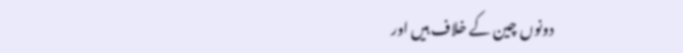دونوں چین کے خلاف ہیں اور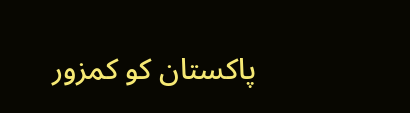پاکستان کو کمزور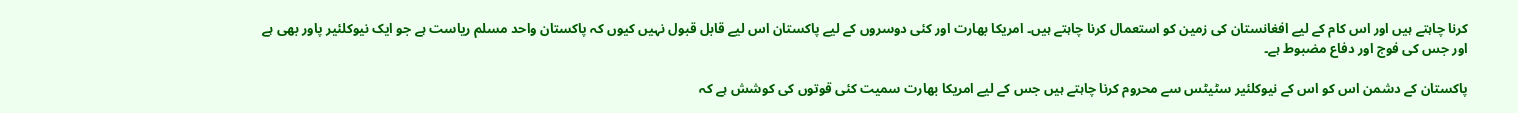کرنا چاہتے ہیں اور اس کام کے لیے افغانستان کی زمین کو استعمال کرنا چاہتے ہیں۔ امریکا بھارت اور کئی دوسروں کے لیے پاکستان اس لیے قابل قبول نہیں کیوں کہ پاکستان واحد مسلم ریاست ہے جو ایک نیوکلئیر پاور بھی ہے اور جس کی فوج اور دفاع مضبوط ہے۔

پاکستان کے دشمن اس کو اس کے نیوکلئیر سٹیٹس سے محروم کرنا چاہتے ہیں جس کے لیے امریکا بھارت سمیت کئی قوتوں کی کوشش ہے کہ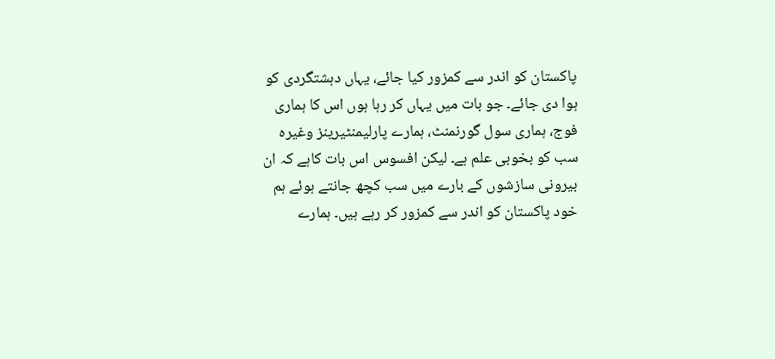پاکستان کو اندر سے کمزور کیا جائے، یہاں دہشتگردی کو ہوا دی جائے۔ جو بات میں یہاں کر رہا ہوں اس کا ہماری فوج، ہماری سول گورنمنٹ، ہمارے پارلیمنٹیرینز وغیرہ سب کو بخوبی علم ہے۔ لیکن افسوس اس بات کاہے کہ ان بیرونی سازشوں کے بارے میں سب کچھ جانتے ہوئے ہم خود پاکستان کو اندر سے کمزور کر رہے ہیں۔ ہمارے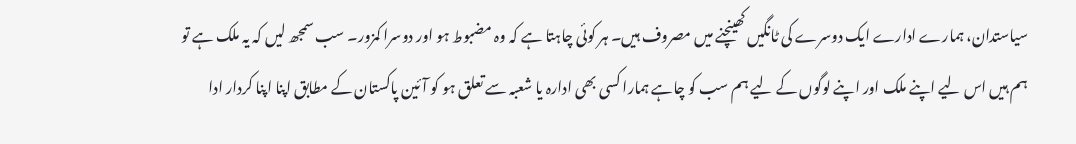سیاستدان، ہمارے ادارے ایک دوسرے کی ٹانگیں کھینچنے میں مصروف ہیں۔ ہر کوئی چاہتا ہے کہ وہ مضبوط ہو اور دوسرا کمزور۔ سب سمجھ لیں کہ یہ ملک ہے تو ہم ہیں اس لیے اپنے ملک اور اپنے لوگوں کے لیے ہم سب کو چاہے ہمارا کسی بھی ادارہ یا شعبہ سے تعلق ہو کو آئین پاکستان کے مطابق اپنا اپنا کردار ادا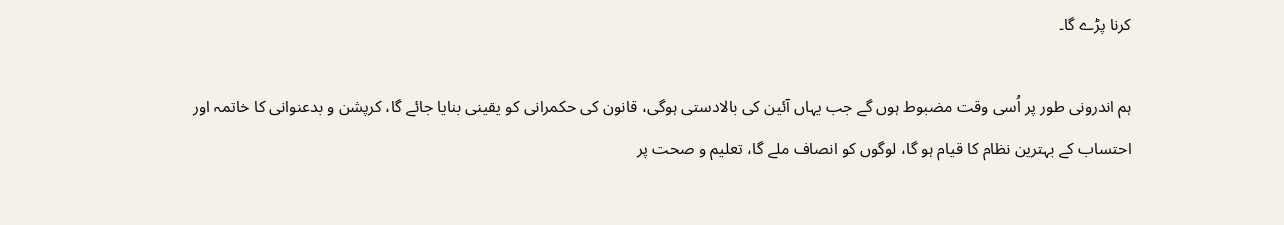کرنا پڑے گا۔

ہم اندرونی طور پر اُسی وقت مضبوط ہوں گے جب یہاں آئین کی بالادستی ہوگی، قانون کی حکمرانی کو یقینی بنایا جائے گا، کرپشن و بدعنوانی کا خاتمہ اور احتساب کے بہترین نظام کا قیام ہو گا، لوگوں کو انصاف ملے گا، تعلیم و صحت پر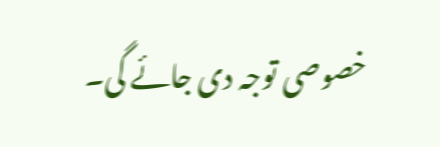خصوصی توجہ دی جائے گی۔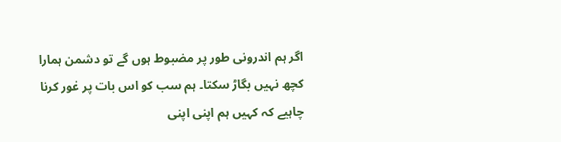اگر ہم اندرونی طور پر مضبوط ہوں گے تو دشمن ہمارا کچھ نہیں بگاڑ سکتا۔ ہم سب کو اس بات پر غور کرنا چاہیے کہ کہیں ہم اپنی اپنی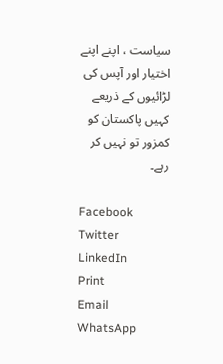سیاست ، اپنے اپنے اختیار اور آپس کی لڑائیوں کے ذریعے کہیں پاکستان کو کمزور تو نہیں کر رہے۔

Facebook
Twitter
LinkedIn
Print
Email
WhatsApp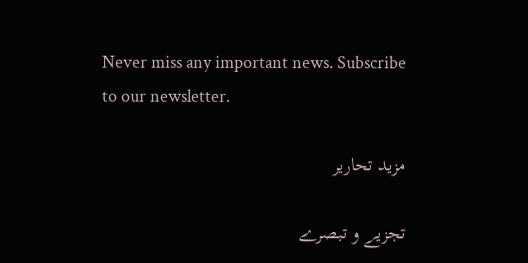Never miss any important news. Subscribe to our newsletter.

مزید تحاریر

تجزیے و تبصرے